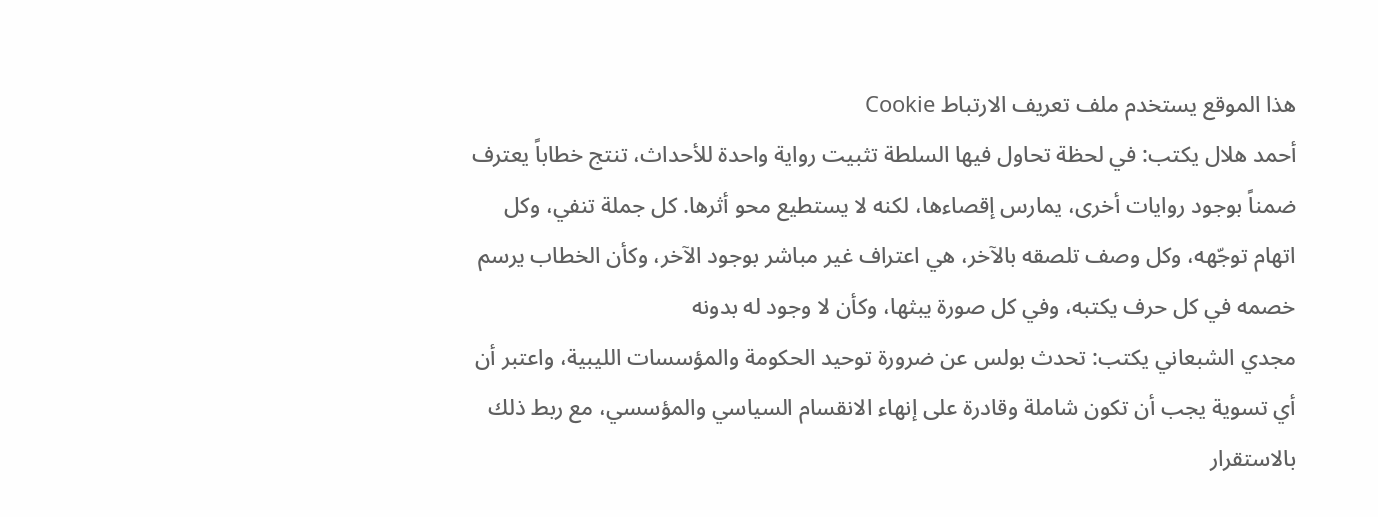هذا الموقع يستخدم ملف تعريف الارتباط Cookie
أحمد هلال يكتب: في لحظة تحاول فيها السلطة تثبيت رواية واحدة للأحداث، تنتج خطاباً يعترف ضمناً بوجود روايات أخرى، يمارس إقصاءها، لكنه لا يستطيع محو أثرها. كل جملة تنفي، وكل اتهام توجّهه، وكل وصف تلصقه بالآخر، هي اعتراف غير مباشر بوجود الآخر، وكأن الخطاب يرسم خصمه في كل حرف يكتبه، وفي كل صورة يبثها، وكأن لا وجود له بدونه
مجدي الشبعاني يكتب: تحدث بولس عن ضرورة توحيد الحكومة والمؤسسات الليبية، واعتبر أن أي تسوية يجب أن تكون شاملة وقادرة على إنهاء الانقسام السياسي والمؤسسي، مع ربط ذلك بالاستقرار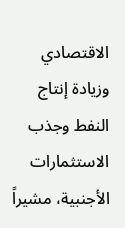الاقتصادي وزيادة إنتاج النفط وجذب الاستثمارات الأجنبية، مشيراً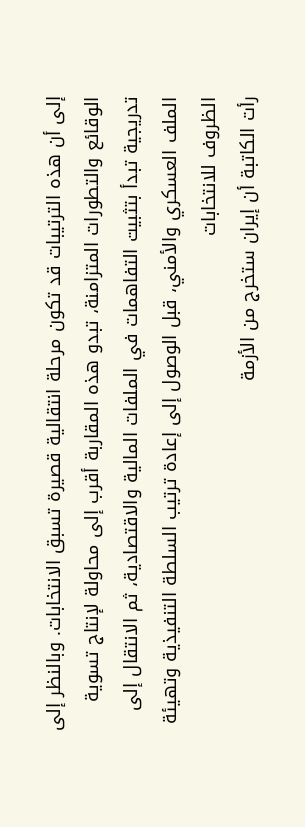إلى أن هذه الترتيبات قد تكون مرحلة انتقالية قصيرة تسبق الانتخابات. وبالنظر إلى الوقائع والتطورات المتزامنة، تبدو هذه المقاربة أقرب إلى محاولة لإنتاج تسوية تدريجية تبدأ بتثبيت التفاهمات في الملفات المالية والاقتصادية، ثم الانتقال إلى الملف العسكري والأمني، قبل الوصول إلى إعادة ترتيب السلطة التنفيذية وتهيئة الظروف للانتخابات
رأت الكاتبة أن إيران ستخرج من الأزمة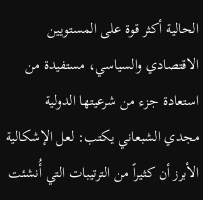الحالية أكثر قوة على المستويين الاقتصادي والسياسي، مستفيدة من استعادة جزء من شرعيتها الدولية
مجدي الشبعاني يكتب: لعل الإشكالية الأبرز أن كثيراً من الترتيبات التي أُنشئت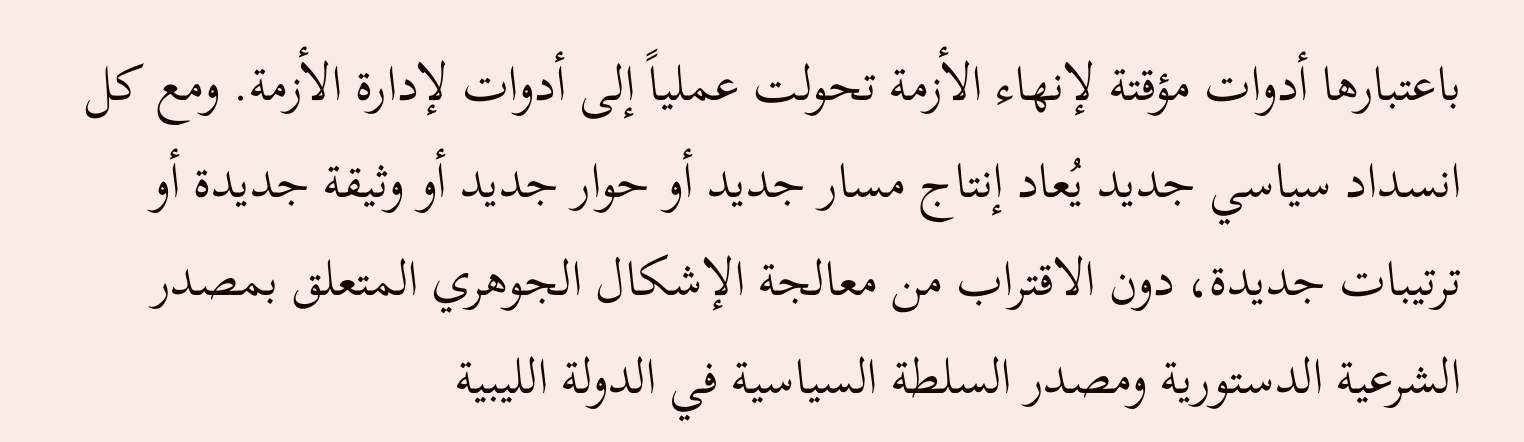باعتبارها أدوات مؤقتة لإنهاء الأزمة تحولت عملياً إلى أدوات لإدارة الأزمة. ومع كل انسداد سياسي جديد يُعاد إنتاج مسار جديد أو حوار جديد أو وثيقة جديدة أو ترتيبات جديدة، دون الاقتراب من معالجة الإشكال الجوهري المتعلق بمصدر الشرعية الدستورية ومصدر السلطة السياسية في الدولة الليبية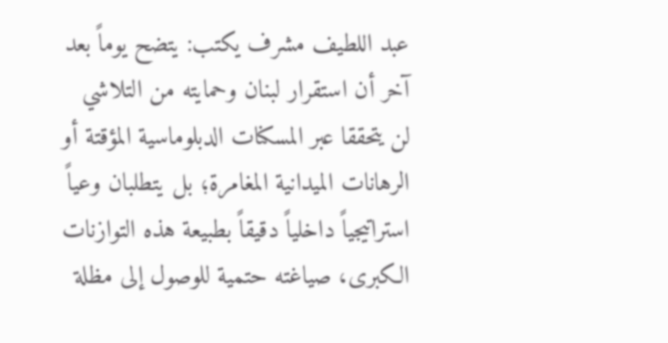عبد اللطيف مشرف يكتب: يتضح يوماً بعد آخر أن استقرار لبنان وحمايته من التلاشي لن يتحققا عبر المسكنات الدبلوماسية المؤقتة أو الرهانات الميدانية المغامرة؛ بل يتطلبان وعياً استراتيجياً داخلياً دقيقاً بطبيعة هذه التوازنات الكبرى، صياغته حتمية للوصول إلى مظلة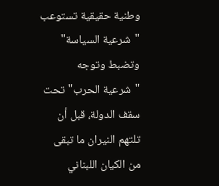وطنية حقيقية تستوعب "شرعية السياسة" وتضبط وتوجه "شرعية الحرب" تحت سقف الدولة، قبل أن تلتهم النيران ما تبقى من الكيان اللبناني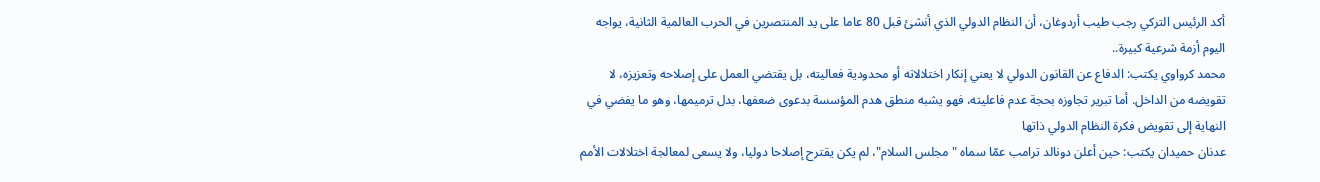أكد الرئيس التركي رجب طيب أردوغان، أن النظام الدولي الذي أنشئ قبل 80 عاما على يد المنتصرين في الحرب العالمية الثانية، يواجه اليوم أزمة شرعية كبيرة..
محمد كرواوي يكتب: الدفاع عن القانون الدولي لا يعني إنكار اختلالاته أو محدودية فعاليته، بل يقتضي العمل على إصلاحه وتعزيزه، لا تقويضه من الداخل. أما تبرير تجاوزه بحجة عدم فاعليته، فهو يشبه منطق هدم المؤسسة بدعوى ضعفها، بدل ترميمها، وهو ما يفضي في النهاية إلى تقويض فكرة النظام الدولي ذاتها
عدنان حميدان يكتب: حين أعلن دونالد ترامب عمّا سماه "مجلس السلام"، لم يكن يقترح إصلاحا دوليا، ولا يسعى لمعالجة اختلالات الأمم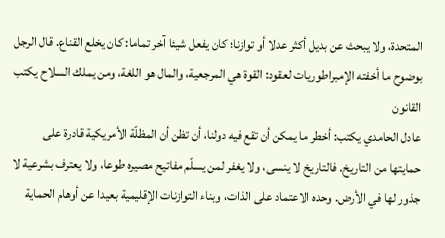المتحدة، ولا يبحث عن بديل أكثر عدلا أو توازنا؛ كان يفعل شيئا آخر تماما: كان يخلع القناع. قال الرجل بوضوح ما أخفته الإمبراطوريات لعقود: القوة هي المرجعية، والمال هو اللغة، ومن يملك السلاح يكتب القانون
عادل الحامدي يكتب: أخطر ما يمكن أن تقع فيه دولنا، أن تظن أن المظلّة الأمريكية قادرة على حمايتها من التاريخ. فالتاريخ لا ينسى، ولا يغفر لمن يسلّم مفاتيح مصيره طوعا، ولا يعترف بشرعية لا جذور لها في الأرض. وحده الاعتماد على الذات، وبناء التوازنات الإقليمية بعيدا عن أوهام الحماية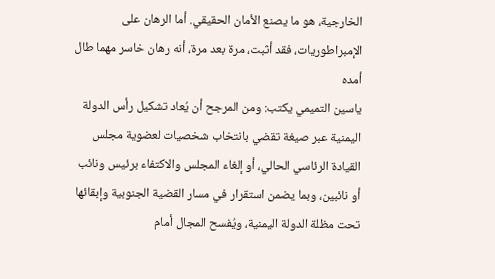الخارجية، هو ما يصنع الأمان الحقيقي. أما الرهان على الإمبراطوريات، فقد أثبت، مرة بعد مرة، أنه رهان خاسر مهما طال أمده
ياسين التميمي يكتب: ومن المرجح أن يُعاد تشكيل رأس الدولة اليمنية عبر صيغة تقضي بانتخاب شخصيات لعضوية مجلس القيادة الرئاسي الحالي، أو إلغاء المجلس والاكتفاء برئيس ونائب أو نائبين، وبما يضمن استقرار في مسار القضية الجنوبية وإبقائها تحت مظلة الدولة اليمنية، ويُفسح المجال أمام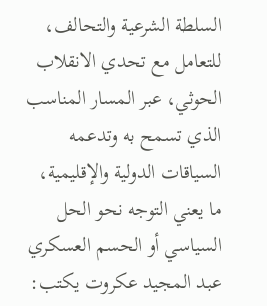السلطة الشرعية والتحالف، للتعامل مع تحدي الانقلاب الحوثي، عبر المسار المناسب الذي تسمح به وتدعمه السياقات الدولية والإقليمية، ما يعني التوجه نحو الحل السياسي أو الحسم العسكري
عبد المجيد عكروت يكتب: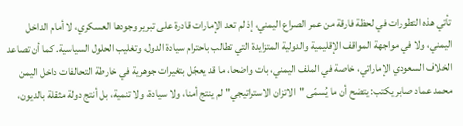تأتي هذه التطورات في لحظة فارقة من عمر الصراع اليمني، إذ لم تعد الإمارات قادرة على تبرير وجودها العسكري، لا أمام الداخل اليمني، ولا في مواجهة المواقف الإقليمية والدولية المتزايدة التي تطالب باحترام سيادة الدول، وتغليب الحلول السياسية. كما أن تصاعد الخلاف السعودي الإماراتي، خاصة في الملف اليمني، بات واضحا، ما قد يعجّل بتغيرات جوهرية في خارطة التحالفات داخل اليمن
محمد عماد صابر يكتب: يتضح أن ما يُسمّى "الاتزان الاستراتيجي" لم ينتج أمنا، ولا سيادة، ولا تنمية، بل أنتج دولة مثقلة بالديون،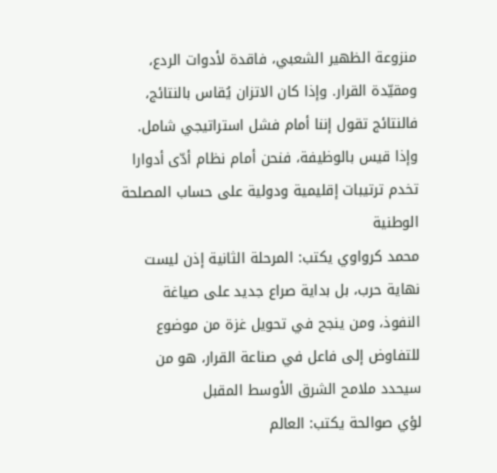منزوعة الظهير الشعبي، فاقدة لأدوات الردع، ومقيّدة القرار. وإذا كان الاتزان يُقاس بالنتائج، فالنتائج تقول إننا أمام فشل استراتيجي شامل. وإذا قيس بالوظيفة، فنحن أمام نظام أدّى أدوارا تخدم ترتيبات إقليمية ودولية على حساب المصلحة الوطنية
محمد كرواوي يكتب: المرحلة الثانية إذن ليست نهاية حرب، بل بداية صراع جديد على صياغة النفوذ، ومن ينجح في تحويل غزة من موضوع للتفاوض إلى فاعل في صناعة القرار، هو من سيحدد ملامح الشرق الأوسط المقبل
لؤي صوالحة يكتب: العالم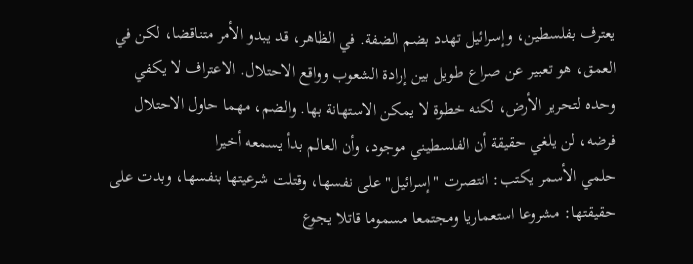يعترف بفلسطين، وإسرائيل تهدد بضم الضفة. في الظاهر، قد يبدو الأمر متناقضا، لكن في العمق، هو تعبير عن صراع طويل بين إرادة الشعوب وواقع الاحتلال. الاعتراف لا يكفي وحده لتحرير الأرض، لكنه خطوة لا يمكن الاستهانة بها. والضم، مهما حاول الاحتلال فرضه، لن يلغي حقيقة أن الفلسطيني موجود، وأن العالم بدأ يسمعه أخيرا
حلمي الأسمر يكتب: انتصرت "إسرائيل" على نفسها، وقتلت شرعيتها بنفسها، وبدت على حقيقتها: مشروعا استعماريا ومجتمعا مسموما قاتلا يجوع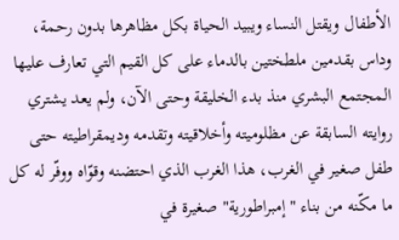الأطفال ويقتل النساء ويبيد الحياة بكل مظاهرها بدون رحمة، وداس بقدمين ملطختين بالدماء على كل القيم التي تعارف عليها المجتمع البشري منذ بدء الخليقة وحتى الآن، ولم يعد يشتري روايته السابقة عن مظلوميته وأخلاقيته وتقدمه وديمقراطيته حتى طفل صغير في الغرب، هذا الغرب الذي احتضنه وقوّاه ووفّر له كل ما مكّنه من بناء "إمبراطورية" صغيرة في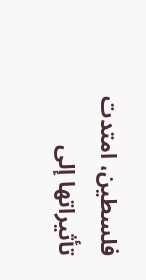فلسطين، امتدت تأثيراتها إلى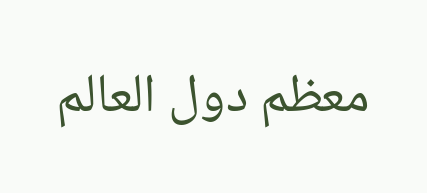معظم دول العالم